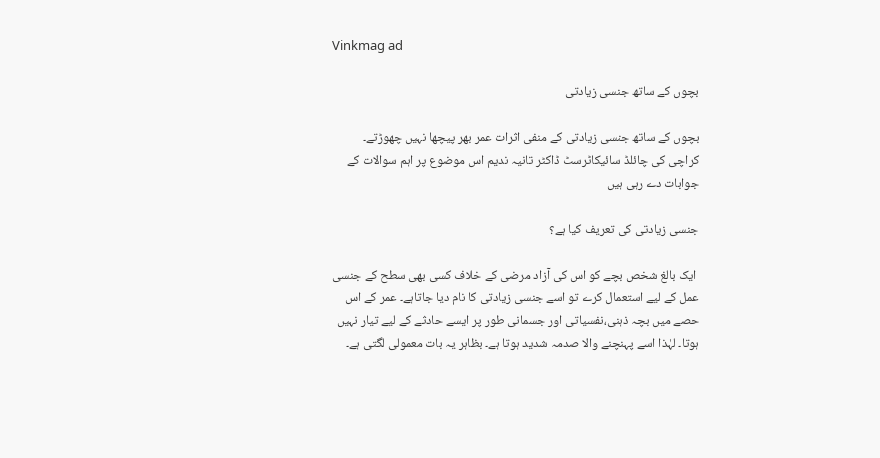Vinkmag ad

بچوں کے ساتھ جنسی زیادتی

بچوں کے ساتھ جنسی زیادتی کے منفی اثرات عمر بھر پیچھا نہیں چھوڑتے۔ کراچی کی چائلڈ سائیکاٹرسٹ ڈاکٹر تانیہ ندیم اس موضوع پر اہم سوالات کے جوابات دے رہی ہیں

جنسی زیادتی کی تعریف کیا ہے؟

 ایک بالغ شخص بچے کو اس کی آزاد مرضی کے خلاف کسی بھی سطح کے جنسی عمل کے لیے استعمال کرے تو اسے جنسی زیادتی کا نام دیا جاتاہے۔ عمر کے اس حصے میں بچہ ذہنی،نفسیاتی اور جسمانی طور پر ایسے حادثے کے لیے تیار نہیں ہوتا۔ لہٰذا اسے پہنچنے والا صدمہ شدید ہوتا ہے۔ بظاہر یہ بات معمولی لگتی ہے۔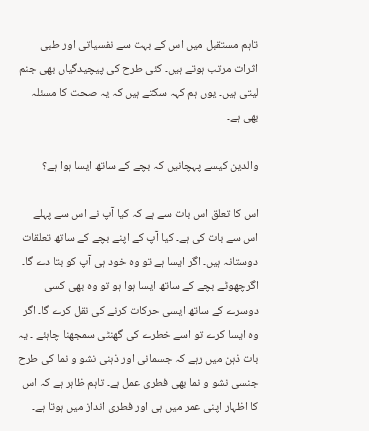تاہم مستقبل میں اس کے بہت سے نفسیاتی اور طبی اثرات مرتب ہوتے ہیں۔ کئی طرح کی پیچیدگیاں بھی جنم لیتی ہیں۔ یوں ہم کہہ سکتے ہیں کہ یہ صحت کا مسئلہ بھی ہے۔

والدین کیسے پہچانیں کہ بچے کے ساتھ ایسا ہوا ہے؟

اس کا تعلق اس بات سے ہے کہ کیا آپ نے اس سے پہلے اس سے بات کی ہے۔ کیا آپ کے اپنے بچے کے ساتھ تعلقات دوستانہ ہیں۔ اگر ایسا ہے تو وہ خود ہی آپ کو بتا دے گا۔ اگرچھوٹے بچے کے ساتھ ایسا ہوا ہو تو وہ بھی کسی دوسرے کے ساتھ ایسی حرکات کرنے کی نقل کرے گا۔ اگر وہ ایسا کرے تو اسے خطرے کی گھنٹی سمجھنا چاہئے ۔ یہ بات ذہن میں رہے کہ جسمانی اور ذہنی نشو و نما کی طرح جنسی نشو و نما بھی فطری عمل ہے۔ تاہم ظاہر ہے کہ اس کا اظہار اپنی عمر میں ہی اور فطری انداز میں ہوتا ہے۔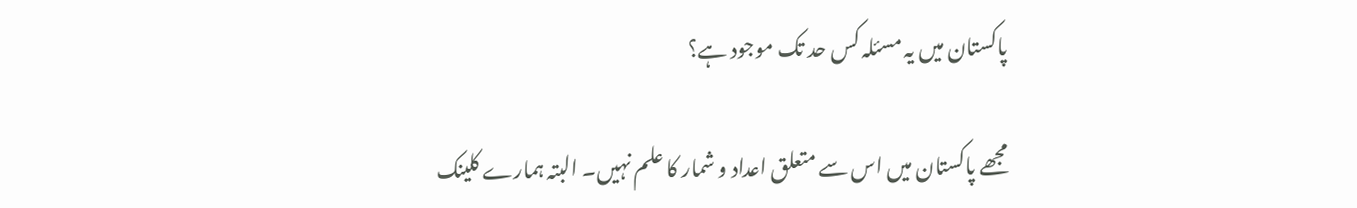پاکستان میں یہ مسئلہ کس حد تک موجود ہے؟

مجھے پاکستان میں اس سے متعلق اعداد و شمار کا علم نہیں۔ البتہ ہمارے کلینک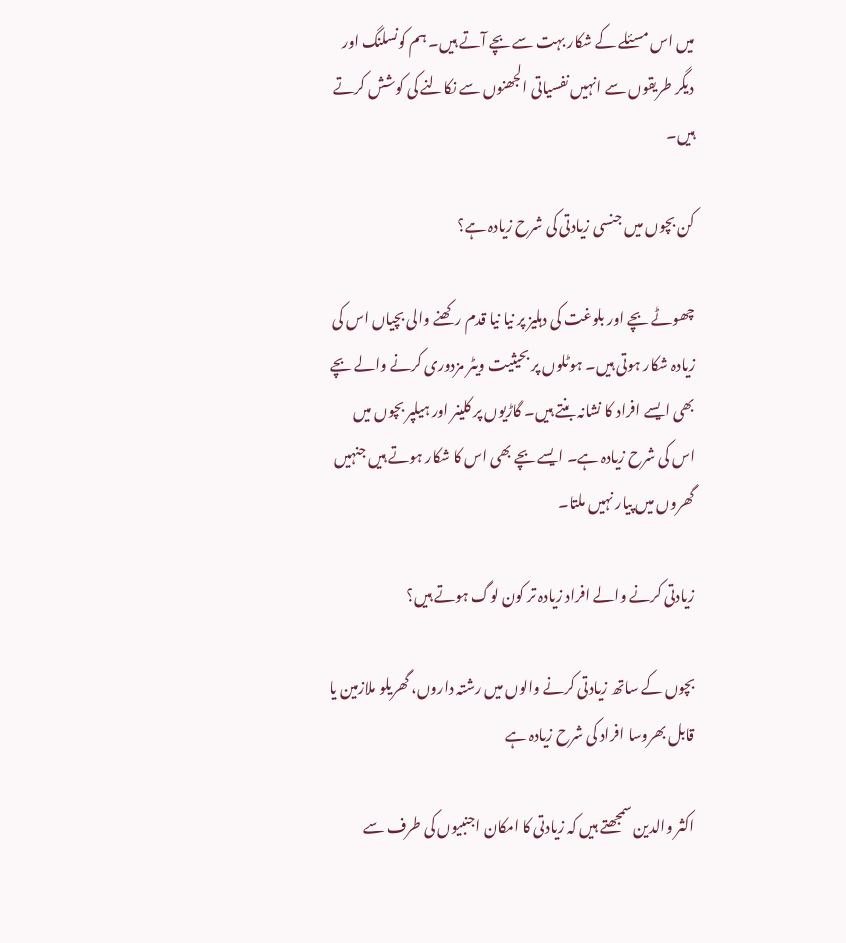میں اس مسئلے کے شکار بہت سے بچے آتے ہیں۔ ہم کونسلنگ اور دیگر طریقوں سے انہیں نفسیاتی الجھنوں سے نکالنے کی کوشش کرتے ہیں۔

کن بچوں میں جنسی زیادتی کی شرح زیادہ ہے؟

چھوٹے بچے اور بلوغت کی دہلیز پر نیا نیا قدم رکھنے والی بچیاں اس کی زیادہ شکار ہوتی ہیں۔ ہوٹلوں پر بحیثیت ویٹر مزدوری کرنے والے بچے بھی ایسے افراد کا نشانہ بنتے ہیں۔ گاڑیوں پر کلینر اور ہیلپر بچوں میں اس کی شرح زیادہ ہے۔ ایسے بچے بھی اس کا شکار ہوتے ہیں جنہیں گھروں میں پیار نہیں ملتا۔

زیادتی کرنے والے افراد زیادہ تر کون لوگ ہوتے ہیں؟

بچوں کے ساتھ زیادتی کرنے والوں میں رشتہ داروں، گھریلو ملازمین یا قابل بھروسا افراد کی شرح زیادہ ہے

اکثر والدین سمجھتے ہیں کہ زیادتی کا امکان اجنبیوں کی طرف سے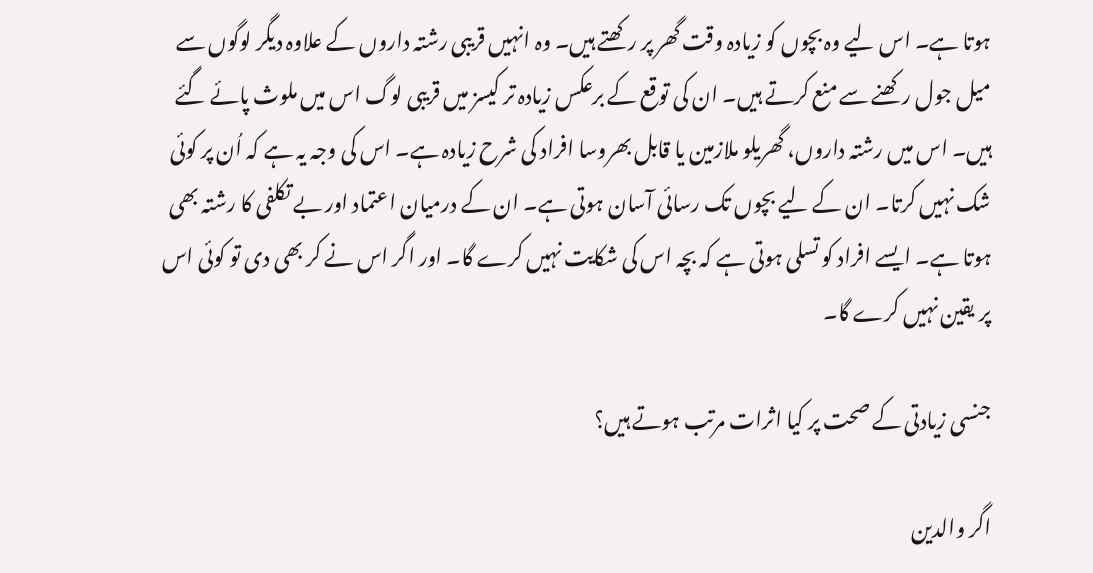ہوتا ہے۔ اس لیے وہ بچوں کو زیادہ وقت گھر پر رکھتے ہیں۔ وہ انہیں قریبی رشتہ داروں کے علاوہ دیگر لوگوں سے میل جول رکھنے سے منع کرتے ہیں۔ ان کی توقع کے برعکس زیادہ تر کیسز میں قریبی لوگ اس میں ملوث پائے گئے ہیں۔ اس میں رشتہ داروں، گھریلو ملازمین یا قابل بھروسا افراد کی شرح زیادہ ہے۔ اس کی وجہ یہ ہے کہ اُن پر کوئی شک نہیں کرتا۔ ان کے لیے بچوں تک رسائی آسان ہوتی ہے۔ ان کے درمیان اعتماد اور بے تکلفی کا رشتہ بھی ہوتا ہے۔ ایسے افراد کو تسلی ہوتی ہے کہ بچہ اس کی شکایت نہیں کرے گا۔ اور اگر اس نے کر بھی دی تو کوئی اس پر یقین نہیں کرے گا۔

جنسی زیادتی کے صحت پر کیا اثرات مرتب ہوتے ہیں؟

اگر والدین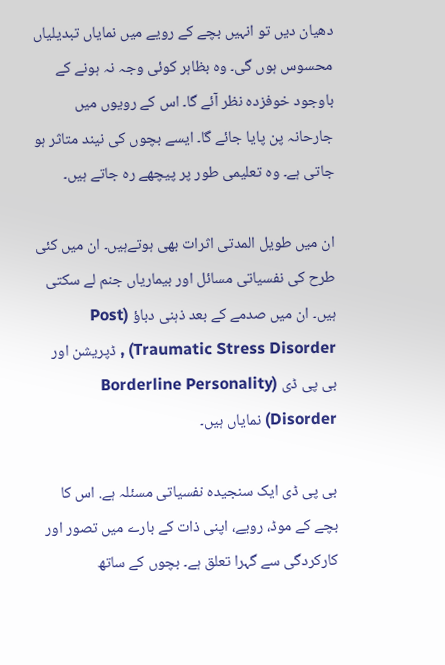دھیان دیں تو انہیں بچے کے رویے میں نمایاں تبدیلیاں محسوس ہوں گی۔ وہ بظاہر کوئی وجہ نہ ہونے کے باوجود خوفزدہ نظر آئے گا۔ اس کے رویوں میں جارحانہ پن پایا جائے گا۔ ایسے بچوں کی نیند متاثر ہو جاتی ہے۔ وہ تعلیمی طور پر پیچھے رہ جاتے ہیں۔

ان میں طویل المدتی اثرات بھی ہوتےہیں۔ ان میں کئی طرح کی نفسیاتی مسائل اور بیماریاں جنم لے سکتی ہیں۔ ان میں صدمے کے بعد ذہنی دباؤ (Post Traumatic Stress Disorder) , ڈپریشن اور بی پی ڈی (Borderline Personality Disorder) نمایاں ہیں۔

بی پی ڈی ایک سنجیدہ نفسیاتی مسئلہ ہے. اس کا بچے کے موڈ، رویے، اپنی ذات کے بارے میں تصور اور کارکردگی سے گہرا تعلق ہے۔ بچوں کے ساتھ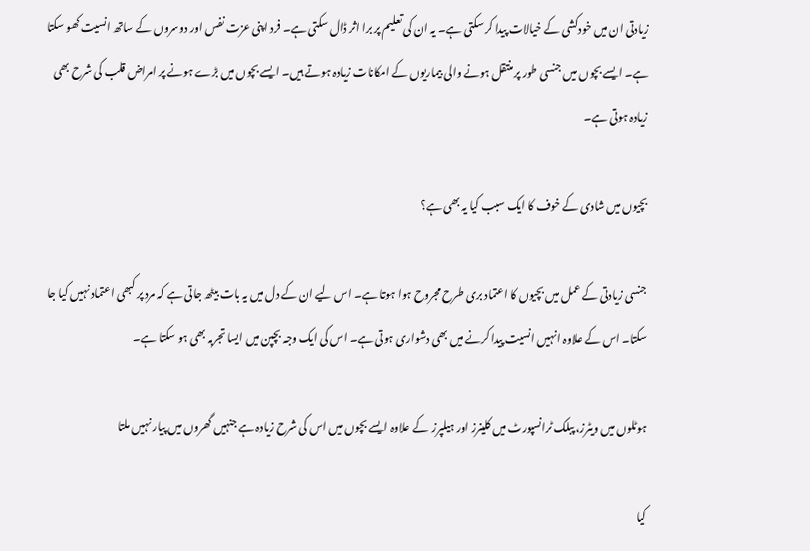زیادتی ان میں خودکشی کے خیالات پیدا کر سکتی ہے۔ یہ ان کی تعلیم پر برا اثر ڈال سکتی ہے۔ فرد اپنی عزت نفس اور دوسروں کے ساتھ انسیت کھو سکتا ہے۔ ایسے بچوں میں جنسی طور پر منتقل ہونے والی بیماریوں کے امکانات زیادہ ہوتے ہیں۔ ایسے بچوں میں بڑے ہونے پر امراض قلب کی شرح بھی زیادہ ہوتی ہے۔

بچیوں میں شادی کے خوف کا ایک سبب کیا یہ بھی ہے؟

جنسی زیادتی کے عمل میں بچیوں کا اعتماد بری طرح مجروح ہوا ہوتا ہے۔ اس لیے ان کے دل میں یہ بات بیٹھ جاتی ہے کہ مرد پر کبھی اعتماد نہیں کیا جا سکتا۔ اس کے علاوہ انہیں انسیت پیدا کرنے میں بھی دشواری ہوتی ہے۔ اس کی ایک وجہ بچپن میں ایسا تجربہ بھی ہو سکتا ہے۔

ہوٹلوں میں ویٹرز، پبلک ٹرانسپورٹ میں کلینرز اور ہیلپرز  کے علاوہ ایسے بچوں میں اس کی شرح زیادہ ہے جنہیں گھروں میں پیار نہیں ملتا

کیا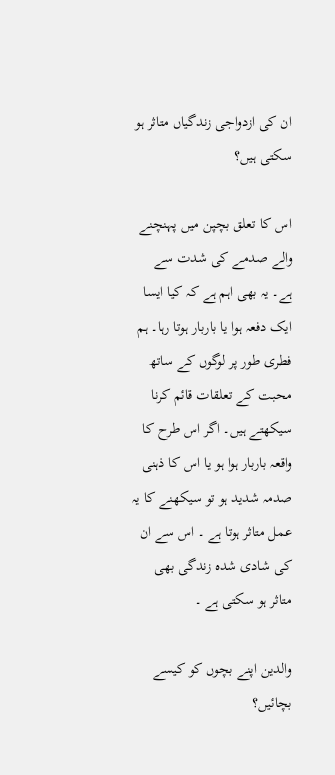ان کی ازدواجی زندگیاں متاثر ہو سکتی ہیں؟

اس کا تعلق بچپن میں پہنچنے والے صدمے کی شدت سے ہے۔ یہ بھی اہم ہے کہ کیا ایسا ایک دفعہ ہوا یا باربار ہوتا رہا۔ ہم فطری طور پر لوگوں کے ساتھ محبت کے تعلقات قائم کرنا سیکھتے ہیں۔ اگر اس طرح کا واقعہ باربار ہوا ہو یا اس کا ذہنی صدمہ شدید ہو تو سیکھنے کا یہ عمل متاثر ہوتا ہے ۔ اس سے ان کی شادی شدہ زندگی بھی متاثر ہو سکتی ہے ۔

والدین اپنے بچوں کو کیسے بچائیں؟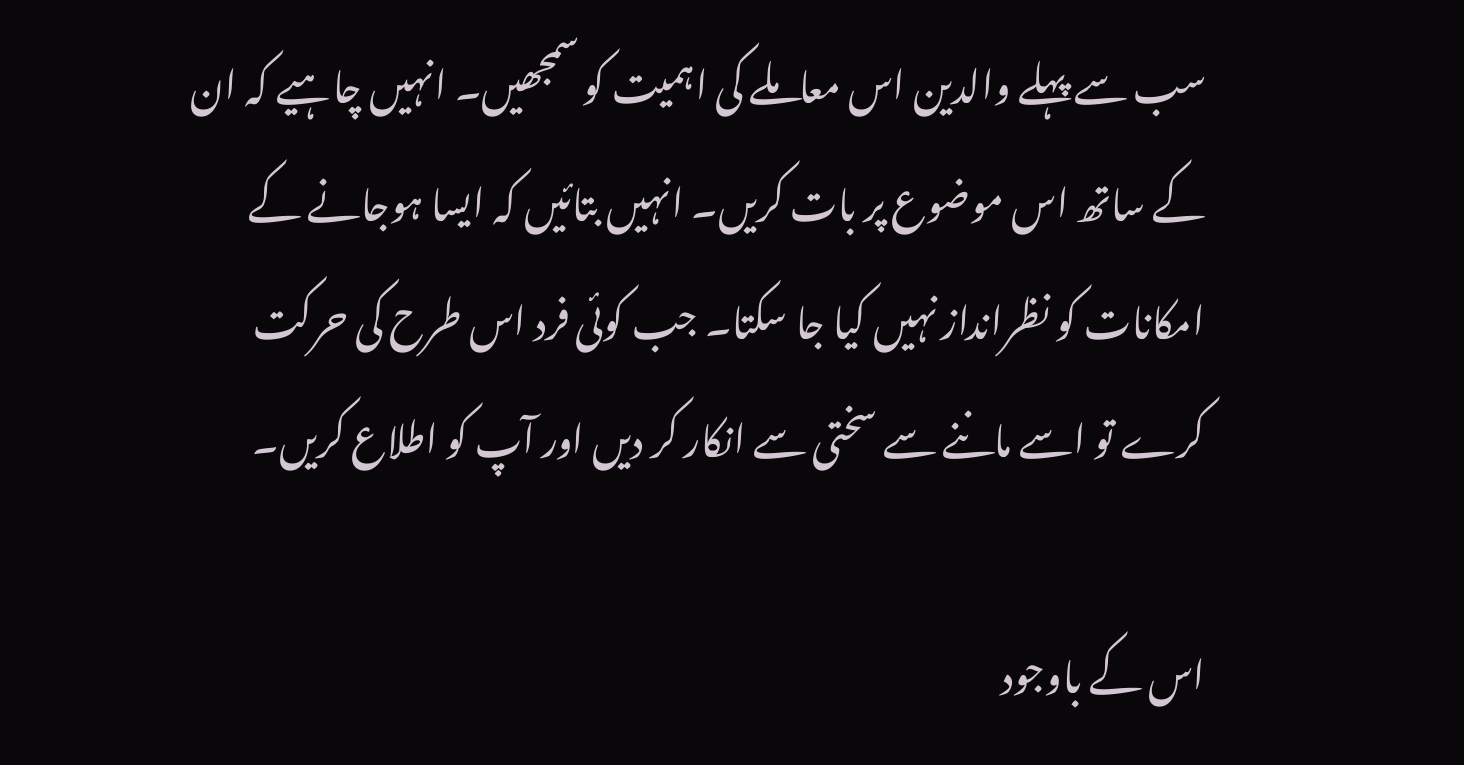سب سے پہلے والدین اس معاملے کی اہمیت کو سمجھیں۔ انہیں چاہیے کہ ان کے ساتھ اس موضوع پر بات کریں۔ انہیں بتائیں کہ ایسا ہوجانے کے امکانات کو نظرانداز نہیں کیا جا سکتا۔ جب کوئی فرد اس طرح کی حرکت کرے تو اسے ماننے سے سختی سے انکار کر دیں اور آپ کو اطلاع کریں۔

اس کے باوجود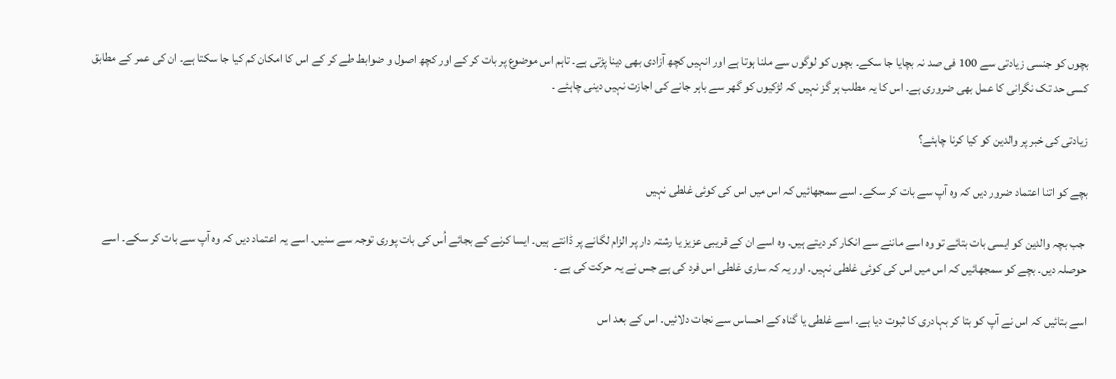بچوں کو جنسی زیادتی سے 100 فی صد نہ بچایا جا سکے۔ بچوں کو لوگوں سے ملنا ہوتا ہے اور انہیں کچھ آزادی بھی دینا پڑتی ہے۔ تاہم اس موضوع پر بات کر کے اور کچھ اصول و ضوابط طے کر کے اس کا امکان کم کیا جا سکتا ہے۔ ان کی عمر کے مطابق کسی حد تک نگرانی کا عمل بھی ضروری ہے۔ اس کا یہ مطلب ہر گز نہیں کہ لڑکیوں کو گھر سے باہر جانے کی اجازت نہیں دینی چاہئے ۔

زیادتی کی خبر پر والدین کو کیا کرنا چاہئے؟

بچے کو اتنا اعتماد ضرور دیں کہ وہ آپ سے بات کر سکے۔ اسے سمجھائیں کہ اس میں اس کی کوئی غلطی نہیں

 جب بچہ والدین کو ایسی بات بتائے تو وہ اسے ماننے سے انکار کر دیتے ہیں۔ وہ اسے ان کے قریبی عزیز یا رشتہ دار پر الزام لگانے پر ڈانتے ہیں۔ ایسا کرنے کے بجائے اُس کی بات پوری توجہ سے سنیں۔ اسے یہ اعتماد دیں کہ وہ آپ سے بات کر سکے۔ اسے حوصلہ دیں۔ بچے کو سمجھائیں کہ اس میں اس کی کوئی غلطی نہیں۔ اور یہ کہ ساری غلطی اس فرد کی ہے جس نے یہ حرکت کی ہے ۔

اسے بتائیں کہ اس نے آپ کو بتا کر بہادری کا ثبوت دیا ہے۔ اسے غلطی یا گناہ کے احساس سے نجات دلائیں۔ اس کے بعد اس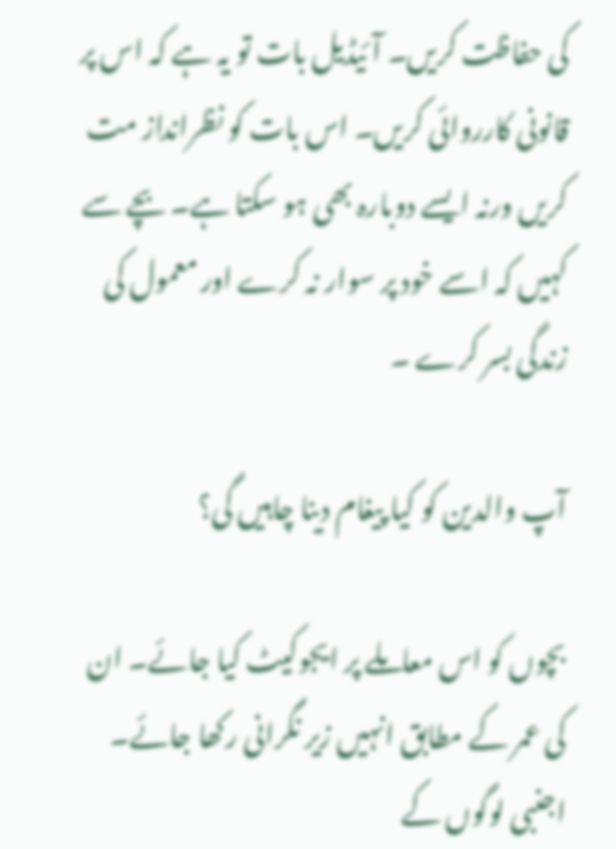کی حفاظت کریں۔ آئیڈیل بات تو یہ ہے کہ اس پر قانونی کارروائی کریں۔ اس بات کو نظرانداز مت کریں ورنہ ایسے دوبارہ بھی ہو سکتا ہے۔ بچے سے کہیں کہ اسے خود پر سوار نہ کرے اور معمول کی زندگی بسر کرے ۔

آپ والدین کو کیا پیغام دینا چاہیں گی؟

بچوں کو اس معاملے پر ایجوکیٹ کیا جائے۔ ان کی عمر کے مطابق انہیں زیر نگرانی رکھا جائے۔ اجنبی لوگوں کے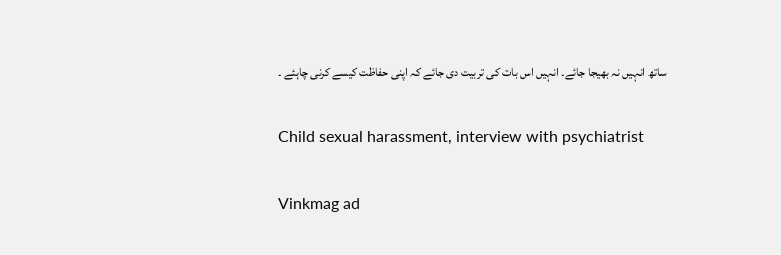ساتھ انہیں نہ بھیجا جائے۔ انہیں اس بات کی تربیت دی جائے کہ اپنی حفاظت کیسے کرنی چاہئے ۔

Child sexual harassment, interview with psychiatrist

Vinkmag ad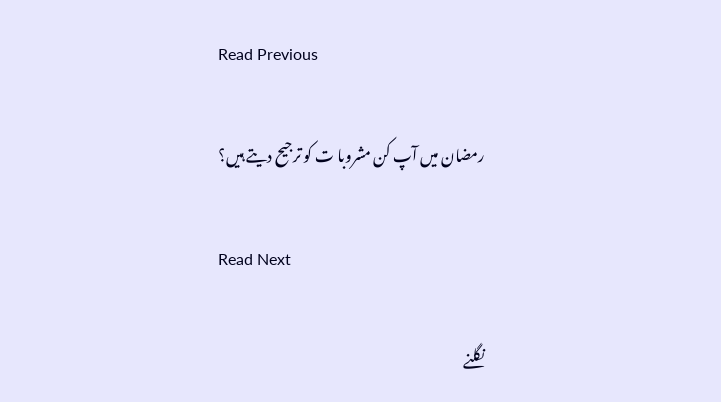Read Previous

رمضان میں آپ کن مشروبا ت کو ترجیح دیتے ہیں؟

Read Next

نگلنے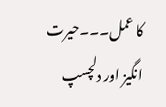کا عمل۔۔۔حیرت انگیز اور دلچسپ